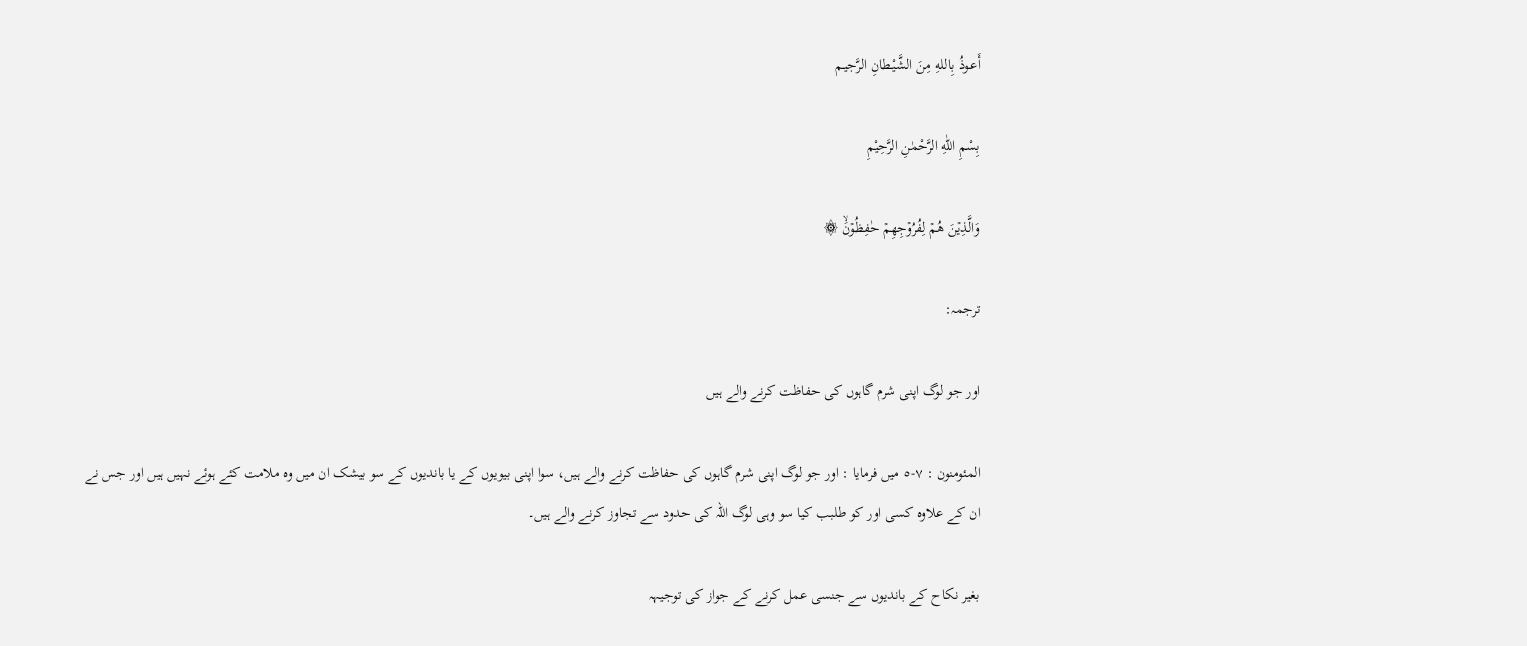أَعـوذُ بِاللهِ مِنَ الشَّيْـطانِ الرَّجيـم

بِسْمِ اللّٰهِ الرَّحْمٰنِ الرَّحِيْمِ

وَالَّذِيۡنَ هُمۡ لِفُرُوۡجِهِمۡ حٰفِظُوۡنَۙ ۞

ترجمہ:

اور جو لوگ اپنی شرم گاہوں کی حفاظت کرنے والے ہیں

المئومنون : ٧-٥ میں فرمایا : اور جو لوگ اپنی شرم گاہوں کی حفاظت کرنے والے ہیں، سوا اپنی بیویوں کے یا باندیوں کے سو بیشک ان میں وہ ملامت کئے ہوئے نہیں ہیں اور جس نے ان کے علاوہ کسی اور کو طلبب کیا سو وہی لوگ اللہ کی حدود سے تجاوز کرنے والے ہیں۔

بغیر نکاح کے باندیوں سے جنسی عمل کرنے کے جواز کی توجیہہ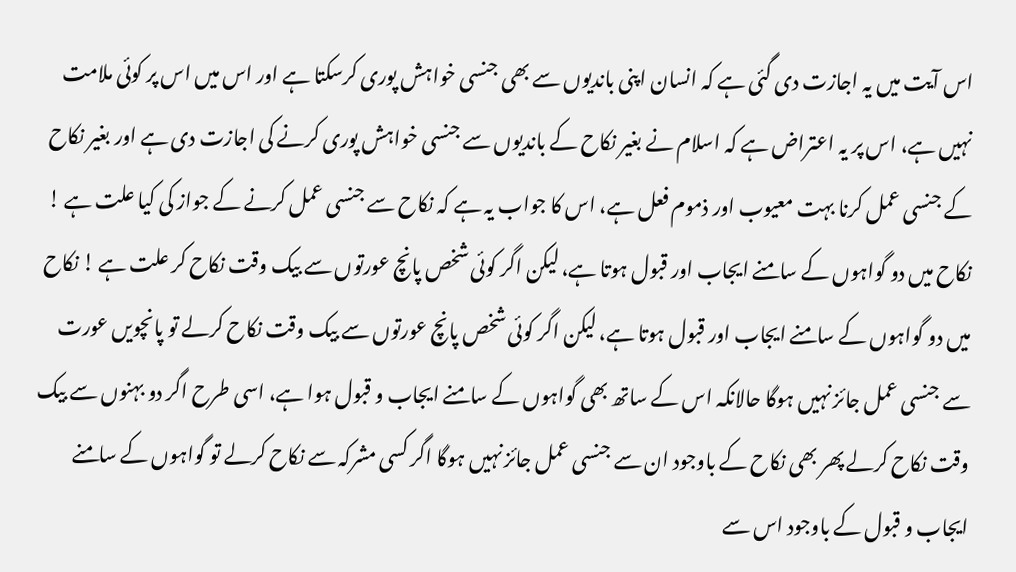اس آیت میں یہ اجازت دی گئی ہے کہ انسان اپنی باندیوں سے بھی جنسی خواہش پوری کرسکتا ہے اور اس میں اس پر کوئی ملامت نہیں ہے، اس پر یہ اعتراض ہے کہ اسلام نے بغیر نکاح کے باندیوں سے جنسی خواہش پوری کرنے کی اجازت دی ہے اور بغیر نکاح کے جنسی عمل کرنا بہت معیوب اور ذموم فعل ہے، اس کا جواب یہ ہے کہ نکاح سے جنسی عمل کرنے کے جواز کی کیا علت ہے ! نکاح میں دو گواہوں کے سامنے ایجاب اور قبول ہوتا ہے، لیکن اگر کوئی شخص پانچ عورتوں سے بیک وقت نکاح کر علت ہے ! نکاح میں دو گواہوں کے سامنے ایجاب اور قبول ہوتا ہے، لیکن اگر کوئی شخص پانچ عورتوں سے بیک وقت نکاح کرلے تو پانچویں عورت سے جنسی عمل جائز نہیں ہوگا حالانکہ اس کے ساتھ بھی گواہوں کے سامنے ایجاب و قبول ہوا ہے، اسی طرح اگر دو بہنوں سے بیک وقت نکاح کرلے پھر بھی نکاح کے باوجود ان سے جنسی عمل جائز نہیں ہوگا اگر کسی مشرکہ سے نکاح کرلے تو گواہوں کے سامنے ایجاب و قبول کے باوجود اس سے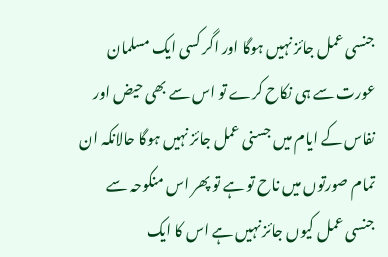جنسی عمل جائز نہیں ہوگا اور اگر کسی ایک مسلمان عورت سے ہی نکاح کرے تو اس سے بھی حیض اور نفاس کے ایام میں جسنی عمل جائز نہیں ہوگا حالانکہ ان تمام صورتوں میں ناح تو ہے تو پھر اس منکوحہ سے جنسی عمل کیوں جائز نہیں ہے اس کا ایک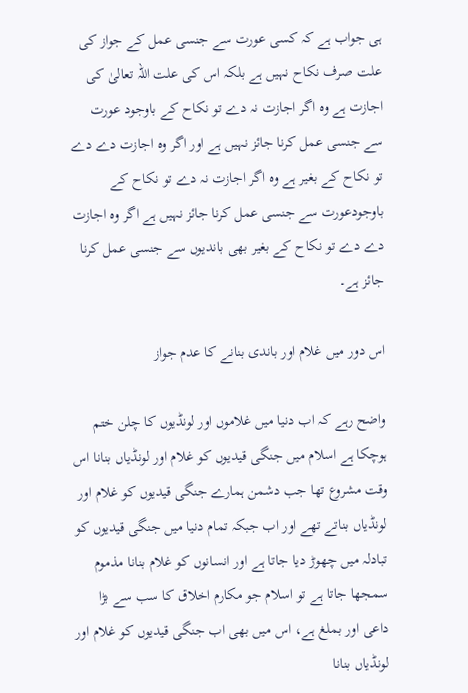ہی جواب ہے کہ کسی عورت سے جنسی عمل کے جواز کی علت صرف نکاح نہیں ہے بلکہ اس کی علت اللہ تعالیٰ کی اجازت ہے وہ اگر اجازت نہ دے تو نکاح کے باوجود عورت سے جنسی عمل کرنا جائز نہیں ہے اور اگر وہ اجازت دے دے تو نکاح کے بغیر ہے وہ اگر اجازت نہ دے تو نکاح کے باوجودعورت سے جنسی عمل کرنا جائز نہیں ہے اگر وہ اجازت دے دے تو نکاح کے بغیر بھی باندیوں سے جنسی عمل کرنا جائز ہے۔

اس دور میں غلام اور باندی بنانے کا عدم جواز

واضح رہے کہ اب دنیا میں غلاموں اور لونڈیوں کا چلن ختم ہوچکا ہے اسلام میں جنگی قیدیوں کو غلام اور لونڈیاں بنانا اس وقت مشروع تھا جب دشمن ہمارے جنگی قیدیوں کو غلام اور لونڈیاں بناتے تھے اور اب جبکہ تمام دنیا میں جنگی قیدیوں کو تبادلہ میں چھوڑ دیا جاتا ہے اور انسانوں کو غلام بنانا مذموم سمجھا جاتا ہے تو اسلام جو مکارم اخلاق کا سب سے بڑا داعی اور بملغ ہے، اس میں بھی اب جنگی قیدیوں کو غلام اور لونڈیاں بنانا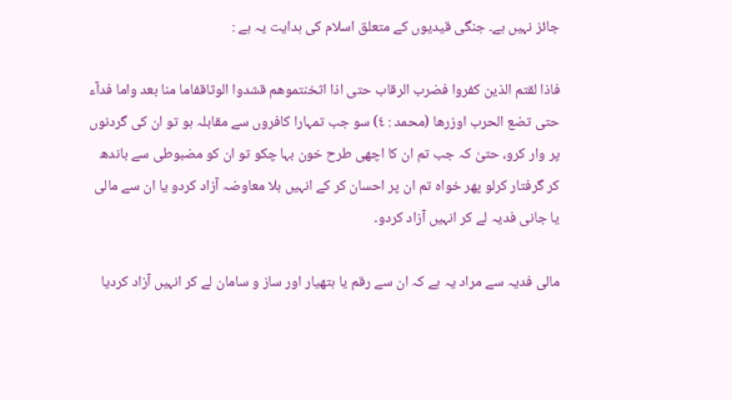جائز نہیں ہے۔ جنگی قیدیوں کے متعلق اسلام کی ہدایت یہ ہے :

فاذا لقتم الذین کفروا فضرب الرقاب حتی اذا اثخنتموھم قشدوا الوثاقفاما منا بعد واما فدآء حتی تضع الحرب اوزرھا (محمد : ٤) سو جب تمہارا کافروں سے مقابلہ ہو تو ان کی گردنوں پر وار کرو، حتیٰ کہ جب تم ان کا اچھی طرح خون بہا چکو تو ان کو مضبوطی سے باندھ کر گرفتار کرلو پھر خواہ تم ان پر احسان کر کے انہیں بلا معاوضہ آزاد کردو یا ان سے مالی یا جانی فدیہ لے کر انہیں آزاد کردو۔

مالی فدیہ سے مراد یہ ہے کہ ان سے رقم یا ہتھیار اور ساز و سامان لے کر انہیں آزاد کردیا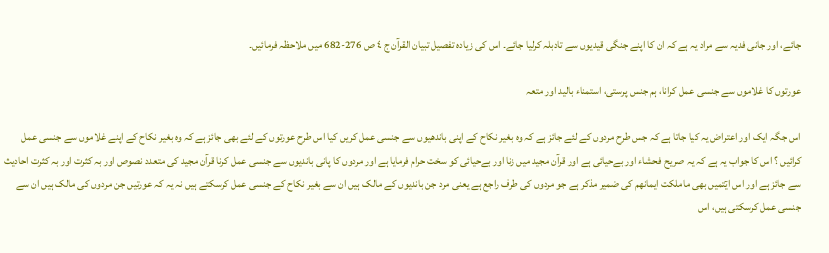جائے، اور جانی فدیہ سے مراد یہ ہے کہ ان کا اپنے جنگی قیدیوں سے تادبلہ کرلیا جائے۔ اس کی زیادہ تفصیل تبیان القرآن ج ٤ ص 276-682 میں ملاحظہ فرمائیں۔

عورتوں کا غلاموں سے جنسی عمل کرانا، ہم جنس پرستی، استمناء بالید اور متعہ

اس جگہ ایک اور اعتراض یہ کیا جاتا ہے کہ جس طرح مردوں کے لئے جائز ہے کہ وہ بغیر نکاح کے اپنی باندھیوں سے جنسی عمل کریں کیا اس طرح عورتوں کے لئے بھی جائز ہے کہ وہ بغیر نکاح کے اپنے غلاموں سے جنسی عمل کرائیں ؟ اس کا جواب یہ ہے کہ یہ صریح فحشاء اور بےحیائی ہے اور قرآن مجید میں زنا اور بےحیائی کو سخت حرام فرمایا ہے اور مردوں کا پانی باندیوں سے جنسی عمل کرنا قرآن مجید کی متعدد نصوص اور بہ کثرت اور بہ کثرت احادیث سے جائز ہے اور اس ایٓتمیں بھی ماملکت ایمانھم کی ضمیر مذکر ہے جو مردوں کی طرف راجع ہے یعنی مرد جن باندیوں کے مالک ہیں ان سے بغیر نکاح کے جنسی عمل کرسکتے ہیں نہ یہ کہ عورتیں جن مردوں کی مالک ہیں ان سے جنسی عمل کرسکتی ہیں، اس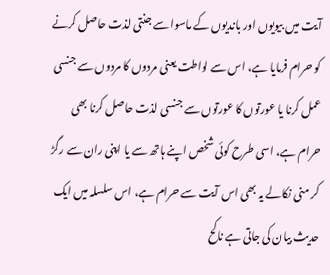آیت میں بیویوں اور باندیوں کے ماسوا سے جنتی لذت حاصل کرنے کو حرام فرمایا ہے، اس سے لواطت یعنی مردوں کا مردوں سے جنسی عمل کرنا یا عورتوں کا عورتوں سے جنسی لذت حاصل کرنا بھی حرام ہے، اسی طرح کوئی شخص اپنے ہاتھ سے یا اپنی ران سے رگڑ کر منی نکالے یہ بھی اس آیت سے حرام ہے، اس سلسلہ میں ایک حدیث بیان کی جاتی ہے ناکح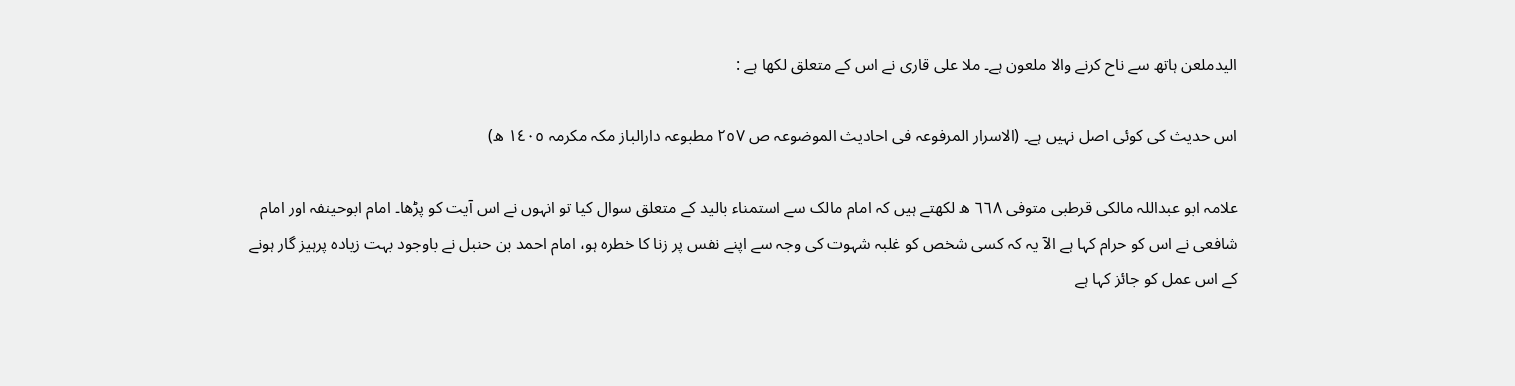الیدملعن ہاتھ سے ناح کرنے والا ملعون ہے۔ ملا علی قاری نے اس کے متعلق لکھا ہے :

اس حدیث کی کوئی اصل نہیں ہے۔ (الاسرار المرفوعہ فی احادیث الموضوعہ ص ٢٥٧ مطبوعہ دارالباز مکہ مکرمہ ١٤٠٥ ھ)

علامہ ابو عبداللہ مالکی قرطبی متوفی ٦٦٨ ھ لکھتے ہیں کہ امام مالک سے استمناء بالید کے متعلق سوال کیا تو انہوں نے اس آیت کو پڑھا۔ امام ابوحینفہ اور امام شافعی نے اس کو حرام کہا ہے الآ یہ کہ کسی شخص کو غلبہ شہوت کی وجہ سے اپنے نفس پر زنا کا خطرہ ہو، امام احمد بن حنبل نے باوجود بہت زیادہ پرہیز گار ہونے کے اس عمل کو جائز کہا ہے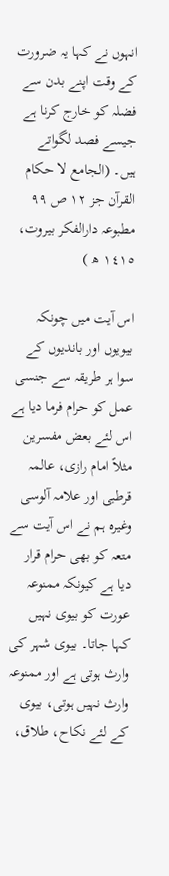انہوں نے کہا یہ ضرورت کے وقت اپنے بدن سے فضلہ کو خارج کرنا ہے جیسے فصد لگواتے ہیں۔ (الجامع لا حکام القرآن جز ١٢ ص ٩٩ مطبوعہ دارالفکر بیروت، ١٤١٥ ھ )

اس آیت میں چونکہ بیویوں اور باندیوں کے سوا ہر طریقہ سے جنسی عمل کو حرام فرما دیا ہے اس لئے بعض مفسرین مثلاً امام رازی، عالمہ قرطبی اور علامہ آلوسی وغیرہ ہم نے اس آیت سے متعہ کو بھی حرام قرار دیا ہے کیونکہ ممنوعہ عورت کو بیوی نہیں کہا جاتا۔ بیوی شہر کی وارث ہوتی ہے اور ممنوعہ وارث نہیں ہوتی، بیوی کے لئے نکاح، طلاق،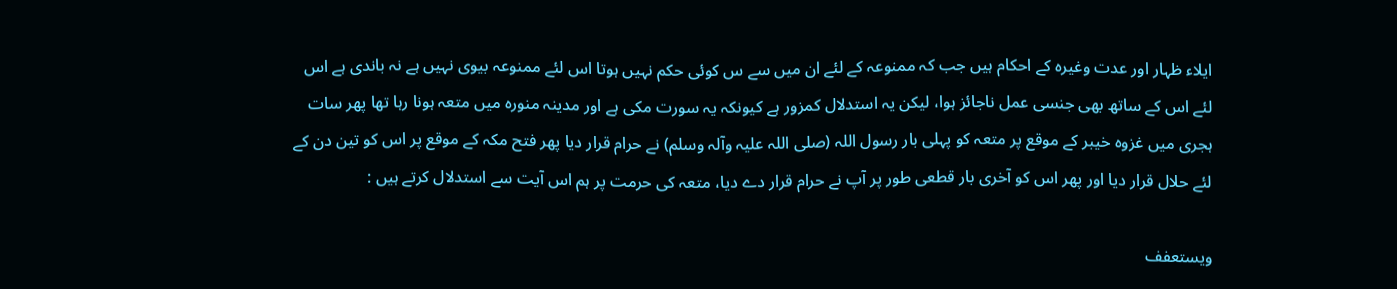ایلاء ظہار اور عدت وغیرہ کے احکام ہیں جب کہ ممنوعہ کے لئے ان میں سے س کوئی حکم نہیں ہوتا اس لئے ممنوعہ بیوی نہیں ہے نہ باندی ہے اس لئے اس کے ساتھ بھی جنسی عمل ناجائز ہوا، لیکن یہ استدلال کمزور ہے کیونکہ یہ سورت مکی ہے اور مدینہ منورہ میں متعہ ہونا رہا تھا پھر سات ہجری میں غزوہ خیبر کے موقع پر متعہ کو پہلی بار رسول اللہ (صلی اللہ علیہ وآلہ وسلم) نے حرام قرار دیا پھر فتح مکہ کے موقع پر اس کو تین دن کے لئے حلال قرار دیا اور پھر اس کو آخری بار قطعی طور پر آپ نے حرام قرار دے دیا، متعہ کی حرمت پر ہم اس آیت سے استدلال کرتے ہیں :

ویستعفف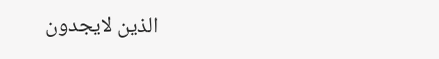الذین لایجدون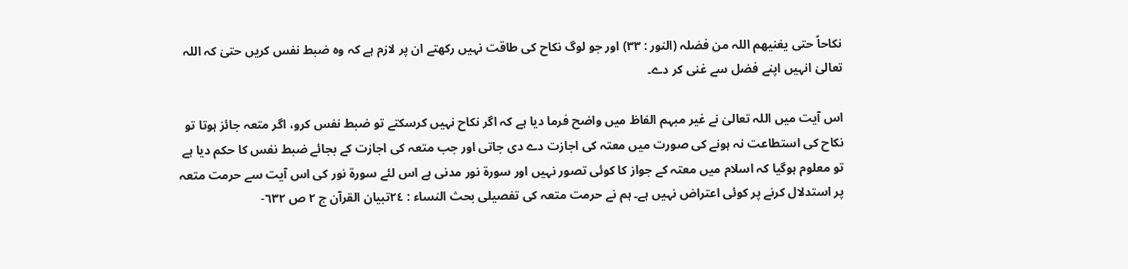نکاحاً حتی یغنیھم اللہ من فضلہ (النور : ٣٣) اور جو لوگ نکاح کی طاقت نہیں رکھتے ان پر لازم ہے کہ وہ ضبط نفس کریں حتیٰ کہ اللہ تعالیٰ انہیں اپنے فضل سے غنی کر دے۔

اس آیت میں اللہ تعالیٰ نے غیر مبہم الفاظ میں واضح فرما دیا ہے کہ اگر نکاح نہیں کرسکتے تو ضبط نفس کرو، اگر متعہ جائز ہوتا تو نکاح کی استطاعت نہ ہونے کی صورت میں معتہ کی اجازت دے دی جاتی اور جب متعہ کی اجازت کے بجائے ضبط نفس کا حکم دیا ہے تو معلوم ہوگیا کہ اسلام میں معتہ کے جواز کا کوئی تصور نہیں اور سورة نور مدنی ہے اس لئے سورة نور کی اس آیت سے حرمت متعہ پر استدلال کرنے پر کوئی اعتراض نہیں ہے۔ ہم نے حرمت متعہ کی تفصیلی بحث النساء : ٢٤تبیان القرآن ج ٢ ص ٦٣٢-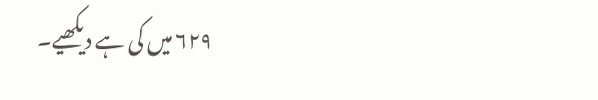٦٢٩ میں کی ہے دیکھیے۔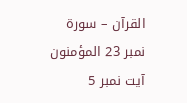القرآن – سورۃ نمبر 23 المؤمنون آیت نمبر 5